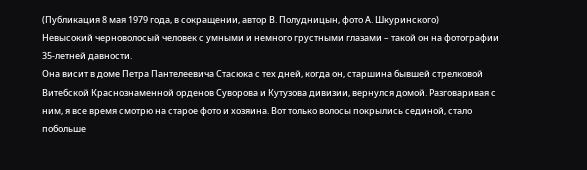(Публикация 8 мая 1979 года, в сокращении, автор В. Полудницын, фото А. Шкуринского)
Невысокий черноволосый человек с умными и немного грустными глазами – такой он на фотографии 35-летней давности.
Она висит в доме Петра Пантелеевича Стасюка с тех дней, когда он, старшина бывшей стрелковой Витебской Краснознаменной орденов Суворова и Кутузова дивизии, вернулся домой. Разговаривая с ним, я все время смотрю на старое фото и хозяина. Вот только волосы покрылись сединой, стало побольше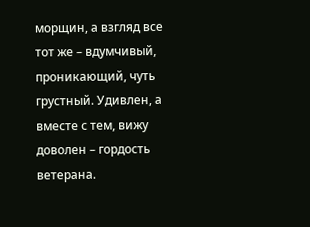морщин, а взгляд все тот же – вдумчивый, проникающий, чуть грустный. Удивлен, а вместе с тем, вижу доволен – гордость ветерана.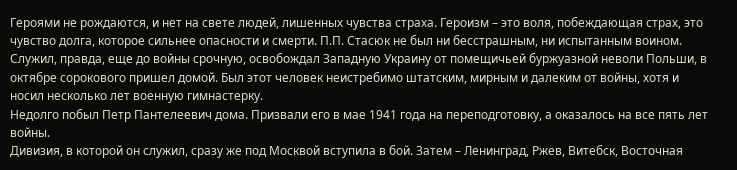Героями не рождаются, и нет на свете людей, лишенных чувства страха. Героизм – это воля, побеждающая страх, это чувство долга, которое сильнее опасности и смерти. П.П. Стасюк не был ни бесстрашным, ни испытанным воином. Служил, правда, еще до войны срочную, освобождал Западную Украину от помещичьей буржуазной неволи Польши, в октябре сорокового пришел домой. Был этот человек неистребимо штатским, мирным и далеким от войны, хотя и носил несколько лет военную гимнастерку.
Недолго побыл Петр Пантелеевич дома. Призвали его в мае 1941 года на переподготовку, а оказалось на все пять лет войны.
Дивизия, в которой он служил, сразу же под Москвой вступила в бой. Затем – Ленинград, Ржев, Витебск, Восточная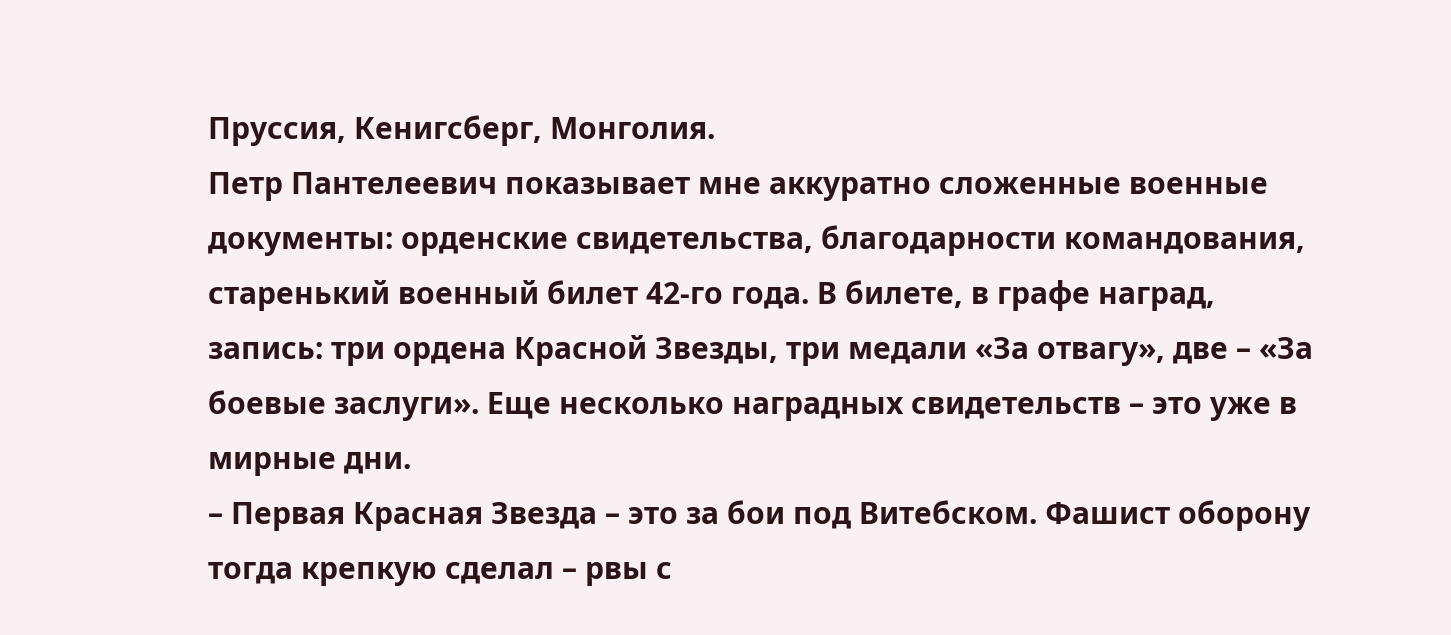Пруссия, Кенигсберг, Монголия.
Петр Пантелеевич показывает мне аккуратно сложенные военные документы: орденские свидетельства, благодарности командования, старенький военный билет 42-го года. В билете, в графе наград, запись: три ордена Красной Звезды, три медали «За отвагу», две – «За боевые заслуги». Еще несколько наградных свидетельств – это уже в мирные дни.
– Первая Красная Звезда – это за бои под Витебском. Фашист оборону тогда крепкую сделал – рвы с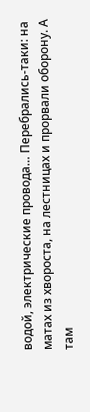водой, электрические провода… Перебрались-таки: на матах из хвороста, на лестницах и прорвали оборону. А там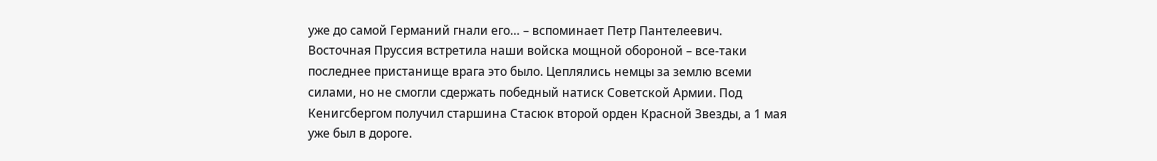уже до самой Германий гнали его… – вспоминает Петр Пантелеевич.
Восточная Пруссия встретила наши войска мощной обороной – все-таки последнее пристанище врага это было. Цеплялись немцы за землю всеми силами, но не смогли сдержать победный натиск Советской Армии. Под Кенигсбергом получил старшина Стасюк второй орден Красной Звезды, а 1 мая уже был в дороге.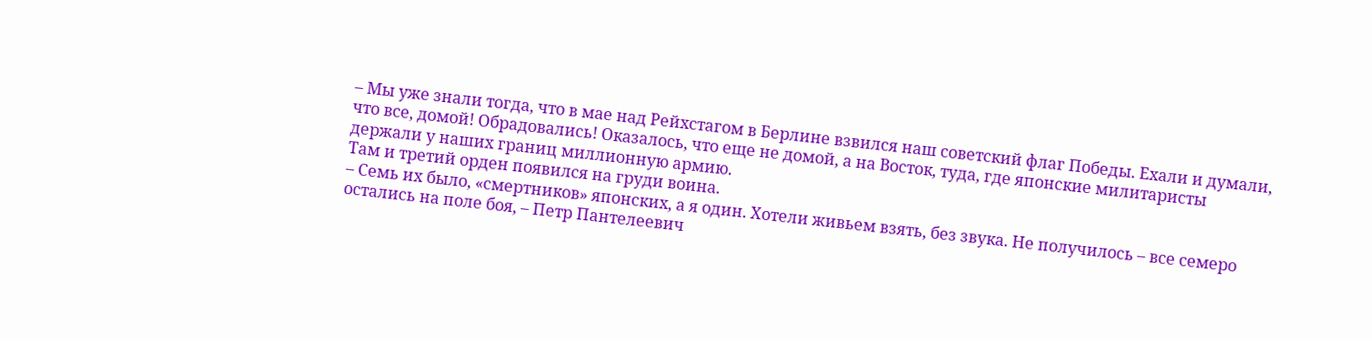– Мы уже знали тогда, что в мае над Рейхстагом в Берлине взвился наш советский флаг Победы. Ехали и думали, что все, домой! Обрадовались! Оказалось, что еще не домой, а на Восток, туда, где японские милитаристы держали у наших границ миллионную армию.
Там и третий орден появился на груди воина.
– Семь их было, «смертников» японских, а я один. Хотели живьем взять, без звука. Не получилось – все семеро остались на поле боя, – Петр Пантелеевич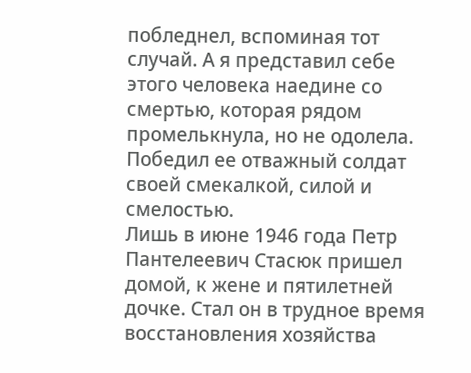побледнел, вспоминая тот случай. А я представил себе этого человека наедине со смертью, которая рядом промелькнула, но не одолела. Победил ее отважный солдат своей смекалкой, силой и смелостью.
Лишь в июне 1946 года Петр Пантелеевич Стасюк пришел домой, к жене и пятилетней дочке. Стал он в трудное время восстановления хозяйства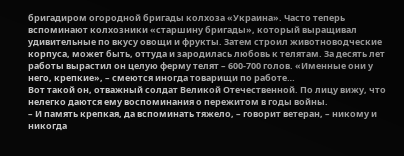бригадиром огородной бригады колхоза «Украина». Часто теперь вспоминают колхозники «старшину бригады», который выращивал удивительные по вкусу овощи и фрукты. Затем строил животноводческие корпуса, может быть, оттуда и зародилась любовь к телятам. За десять лет работы вырастил он целую ферму телят – 600-700 голов. «Именные они у него, крепкие», – смеются иногда товарищи по работе…
Вот такой он, отважный солдат Великой Отечественной. По лицу вижу, что нелегко даются ему воспоминания о пережитом в годы войны.
– И память крепкая, да вспоминать тяжело, – говорит ветеран, – никому и никогда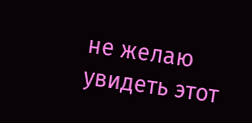не желаю увидеть этот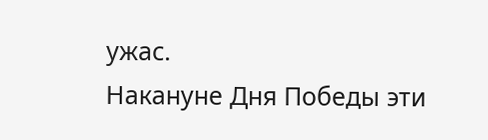ужас.
Накануне Дня Победы эти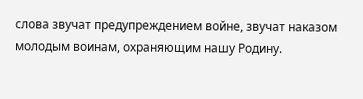слова звучат предупреждением войне, звучат наказом молодым воинам, охраняющим нашу Родину.